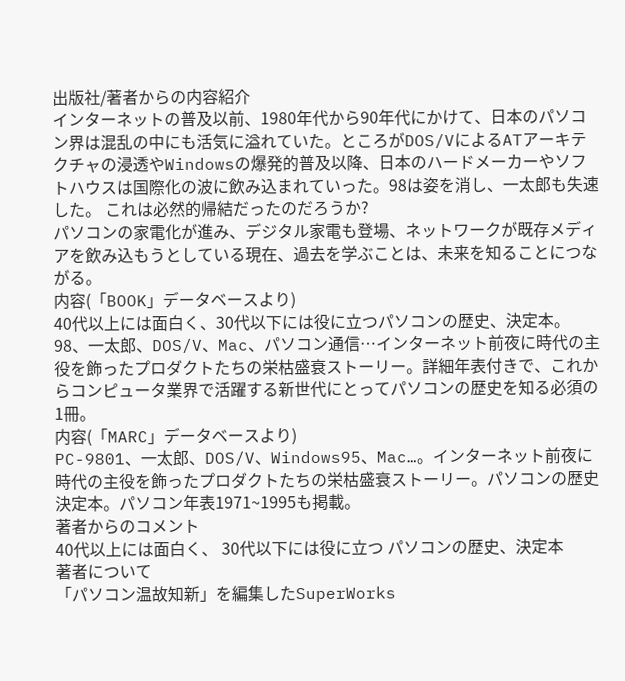出版社/著者からの内容紹介
インターネットの普及以前、1980年代から90年代にかけて、日本のパソコン界は混乱の中にも活気に溢れていた。ところがDOS/VによるATアーキテクチャの浸透やWindowsの爆発的普及以降、日本のハードメーカーやソフトハウスは国際化の波に飲み込まれていった。98は姿を消し、一太郎も失速した。 これは必然的帰結だったのだろうか?
パソコンの家電化が進み、デジタル家電も登場、ネットワークが既存メディアを飲み込もうとしている現在、過去を学ぶことは、未来を知ることにつながる。
内容(「BOOK」データベースより)
40代以上には面白く、30代以下には役に立つパソコンの歴史、決定本。98、一太郎、DOS/V、Mac、パソコン通信…インターネット前夜に時代の主役を飾ったプロダクトたちの栄枯盛衰ストーリー。詳細年表付きで、これからコンピュータ業界で活躍する新世代にとってパソコンの歴史を知る必須の1冊。
内容(「MARC」データベースより)
PC-9801、一太郎、DOS/V、Windows95、Mac…。インターネット前夜に時代の主役を飾ったプロダクトたちの栄枯盛衰ストーリー。パソコンの歴史決定本。パソコン年表1971~1995も掲載。
著者からのコメント
40代以上には面白く、 30代以下には役に立つ パソコンの歴史、決定本
著者について
「パソコン温故知新」を編集したSuperWorks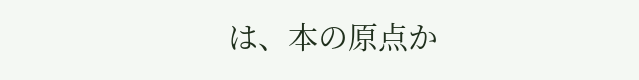は、本の原点か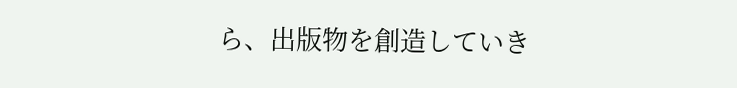ら、出版物を創造していき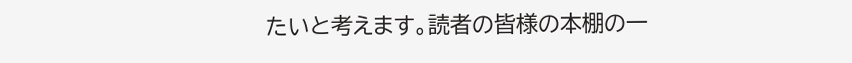たいと考えます。読者の皆様の本棚の一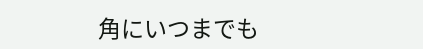角にいつまでも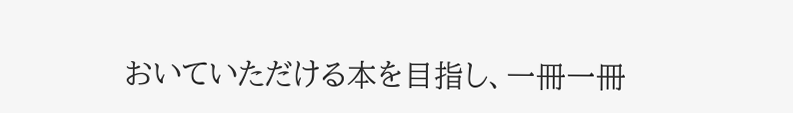おいていただける本を目指し、一冊一冊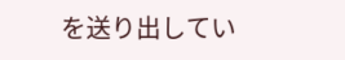を送り出してい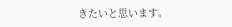きたいと思います。